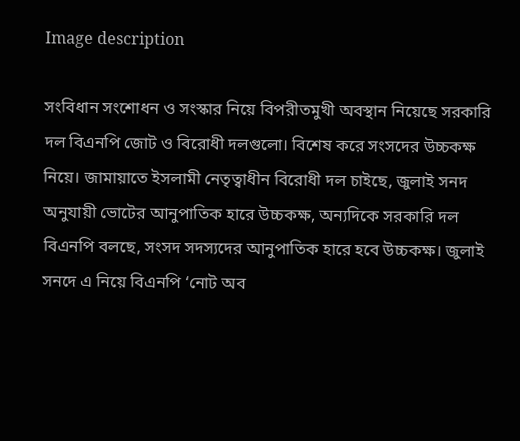Image description

সংবিধান সংশোধন ও সংস্কার নিয়ে বিপরীতমুখী অবস্থান নিয়েছে সরকারি দল বিএনপি জোট ও বিরোধী দলগুলো। বিশেষ করে সংসদের উচ্চকক্ষ নিয়ে। জামায়াতে ইসলামী নেতৃত্বাধীন বিরোধী দল চাইছে, জুলাই সনদ অনুযায়ী ভোটের আনুপাতিক হারে উচ্চকক্ষ, অন্যদিকে সরকারি দল বিএনপি বলছে, সংসদ সদস্যদের আনুপাতিক হারে হবে উচ্চকক্ষ। জুলাই সনদে এ নিয়ে বিএনপি ‘নোট অব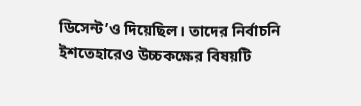ডিসেন্ট’ও দিয়েছিল। তাদের নির্বাচনি ইশতেহারেও উচ্চকক্ষের বিষয়টি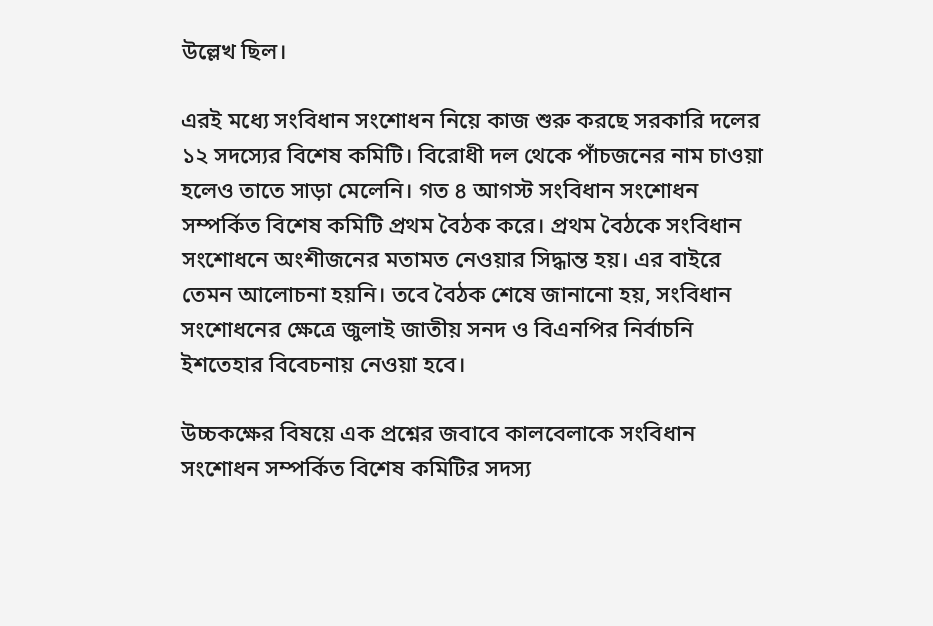উল্লেখ ছিল।

এরই মধ্যে সংবিধান সংশোধন নিয়ে কাজ শুরু করছে সরকারি দলের ১২ সদস্যের বিশেষ কমিটি। বিরোধী দল থেকে পাঁচজনের নাম চাওয়া হলেও তাতে সাড়া মেলেনি। গত ৪ আগস্ট সংবিধান সংশোধন সম্পর্কিত বিশেষ কমিটি প্রথম বৈঠক করে। প্রথম বৈঠকে সংবিধান সংশোধনে অংশীজনের মতামত নেওয়ার সিদ্ধান্ত হয়। এর বাইরে তেমন আলোচনা হয়নি। তবে বৈঠক শেষে জানানো হয়, সংবিধান সংশোধনের ক্ষেত্রে জুলাই জাতীয় সনদ ও বিএনপির নির্বাচনি ইশতেহার বিবেচনায় নেওয়া হবে।

উচ্চকক্ষের বিষয়ে এক প্রশ্নের জবাবে কালবেলাকে সংবিধান সংশোধন সম্পর্কিত বিশেষ কমিটির সদস্য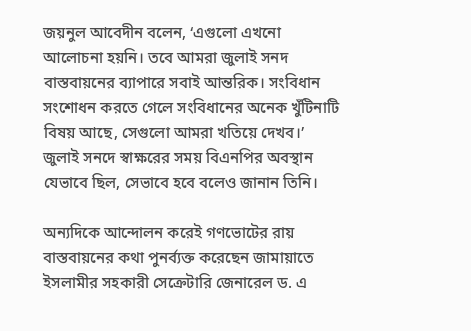জয়নুল আবেদীন বলেন, ‘এগুলো এখনো আলোচনা হয়নি। তবে আমরা জুলাই সনদ বাস্তবায়নের ব্যাপারে সবাই আন্তরিক। সংবিধান সংশোধন করতে গেলে সংবিধানের অনেক খুঁটিনাটি বিষয় আছে, সেগুলো আমরা খতিয়ে দেখব।’ জুলাই সনদে স্বাক্ষরের সময় বিএনপির অবস্থান যেভাবে ছিল, সেভাবে হবে বলেও জানান তিনি।

অন্যদিকে আন্দোলন করেই গণভোটের রায় বাস্তবায়নের কথা পুনর্ব্যক্ত করেছেন জামায়াতে ইসলামীর সহকারী সেক্রেটারি জেনারেল ড. এ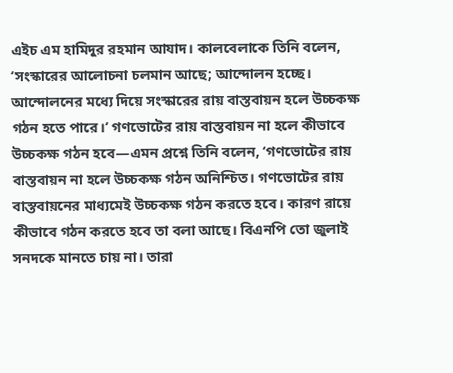এইচ এম হামিদুর রহমান আযাদ। কালবেলাকে তিনি বলেন, ‘সংস্কারের আলোচনা চলমান আছে; আন্দোলন হচ্ছে। আন্দোলনের মধ্যে দিয়ে সংস্কারের রায় বাস্তবায়ন হলে উচ্চকক্ষ গঠন হতে পারে।’ গণভোটের রায় বাস্তবায়ন না হলে কীভাবে উচ্চকক্ষ গঠন হবে—এমন প্রশ্নে তিনি বলেন, ‘গণভোটের রায় বাস্তবায়ন না হলে উচ্চকক্ষ গঠন অনিশ্চিত। গণভোটের রায় বাস্তবায়নের মাধ্যমেই উচ্চকক্ষ গঠন করতে হবে। কারণ রায়ে কীভাবে গঠন করতে হবে তা বলা আছে। বিএনপি তো জুলাই সনদকে মানতে চায় না। তারা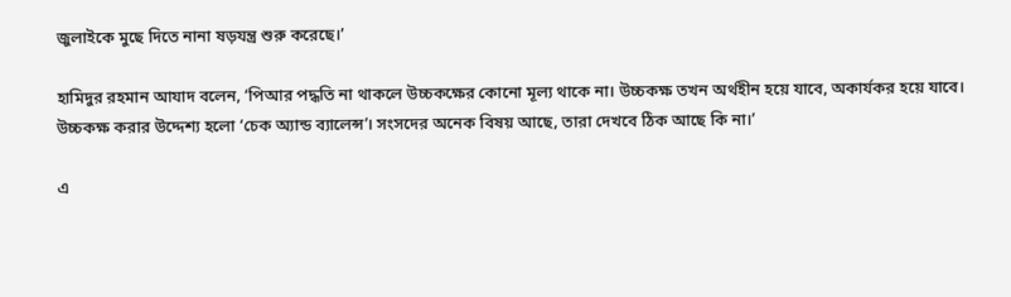জুলাইকে মুছে দিতে নানা ষড়যন্ত্র শুরু করেছে।’

হামিদুর রহমান আযাদ বলেন, ‘পিআর পদ্ধতি না থাকলে উচ্চকক্ষের কোনো মূল্য থাকে না। উচ্চকক্ষ তখন অর্থহীন হয়ে যাবে, অকার্যকর হয়ে যাবে। উচ্চকক্ষ করার উদ্দেশ্য হলো ‘চেক অ্যান্ড ব্যালেন্স’। সংসদের অনেক বিষয় আছে, তারা দেখবে ঠিক আছে কি না।’

এ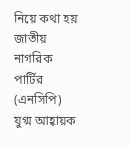নিয়ে কথা হয় জাতীয় নাগরিক পার্টির (এনসিপি) যুগ্ম আহ্বায়ক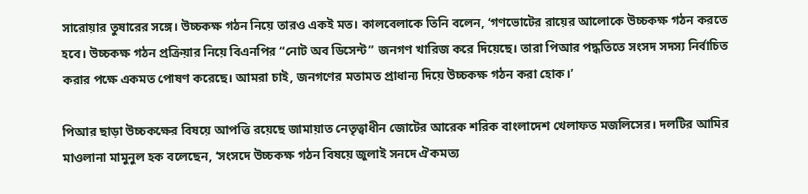সারোয়ার তুষারের সঙ্গে। উচ্চকক্ষ গঠন নিয়ে তারও একই মত। কালবেলাকে তিনি বলেন, ‘গণভোটের রায়ের আলোকে উচ্চকক্ষ গঠন করতে হবে। উচ্চকক্ষ গঠন প্রক্রিয়ার নিয়ে বিএনপির “নোট অব ডিসেন্ট” জনগণ খারিজ করে দিয়েছে। তারা পিআর পদ্ধতিতে সংসদ সদস্য নির্বাচিত করার পক্ষে একমত পোষণ করেছে। আমরা চাই, জনগণের মতামত প্রাধান্য দিয়ে উচ্চকক্ষ গঠন করা হোক।’

পিআর ছাড়া উচ্চকক্ষের বিষয়ে আপত্তি রয়েছে জামায়াত নেতৃত্বাধীন জোটের আরেক শরিক বাংলাদেশ খেলাফত মজলিসের। দলটির আমির মাওলানা মামুনুল হক বলেছেন, ‘সংসদে উচ্চকক্ষ গঠন বিষয়ে জুলাই সনদে ঐকমত্য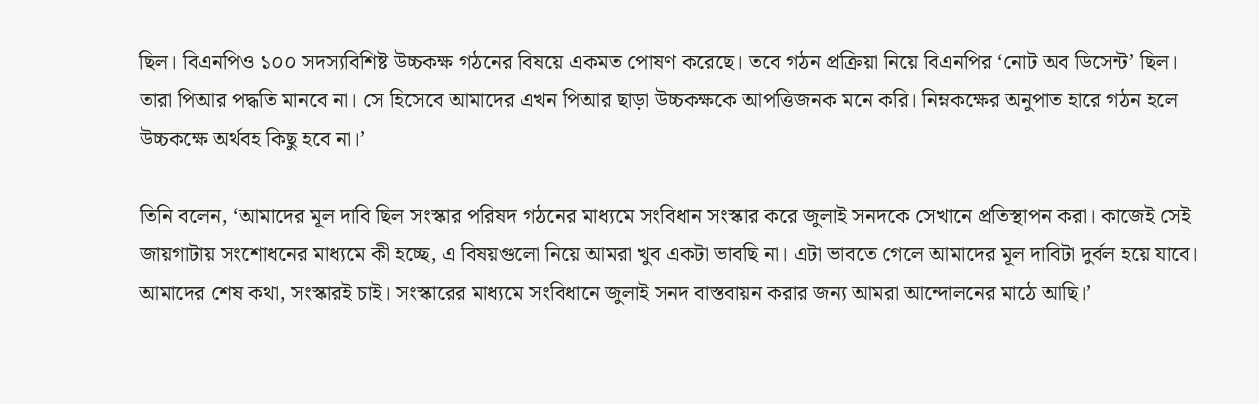ছিল। বিএনপিও ১০০ সদস্যবিশিষ্ট উচ্চকক্ষ গঠনের বিষয়ে একমত পোষণ করেছে। তবে গঠন প্রক্রিয়া নিয়ে বিএনপির ‘নোট অব ডিসেন্ট’ ছিল। তারা পিআর পদ্ধতি মানবে না। সে হিসেবে আমাদের এখন পিআর ছাড়া উচ্চকক্ষকে আপত্তিজনক মনে করি। নিম্নকক্ষের অনুপাত হারে গঠন হলে উচ্চকক্ষে অর্থবহ কিছু হবে না।’

তিনি বলেন, ‘আমাদের মূল দাবি ছিল সংস্কার পরিষদ গঠনের মাধ্যমে সংবিধান সংস্কার করে জুলাই সনদকে সেখানে প্রতিস্থাপন করা। কাজেই সেই জায়গাটায় সংশোধনের মাধ্যমে কী হচ্ছে, এ বিষয়গুলো নিয়ে আমরা খুব একটা ভাবছি না। এটা ভাবতে গেলে আমাদের মূল দাবিটা দুর্বল হয়ে যাবে। আমাদের শেষ কথা, সংস্কারই চাই। সংস্কারের মাধ্যমে সংবিধানে জুলাই সনদ বাস্তবায়ন করার জন্য আমরা আন্দোলনের মাঠে আছি।’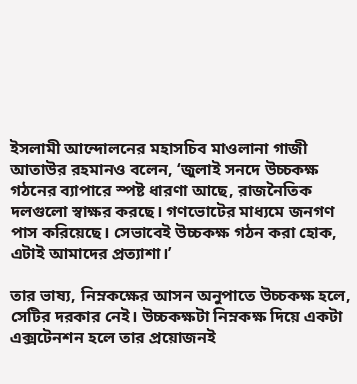ইসলামী আন্দোলনের মহাসচিব মাওলানা গাজী আতাউর রহমানও বলেন, ‘জুলাই সনদে উচ্চকক্ষ গঠনের ব্যাপারে স্পষ্ট ধারণা আছে, রাজনৈতিক দলগুলো স্বাক্ষর করছে। গণভোটের মাধ্যমে জনগণ পাস করিয়েছে। সেভাবেই উচ্চকক্ষ গঠন করা হোক, এটাই আমাদের প্রত্যাশা।’

তার ভাষ্য, নিম্নকক্ষের আসন অনুপাতে উচ্চকক্ষ হলে, সেটির দরকার নেই। উচ্চকক্ষটা নিম্নকক্ষ দিয়ে একটা এক্সটেনশন হলে তার প্রয়োজনই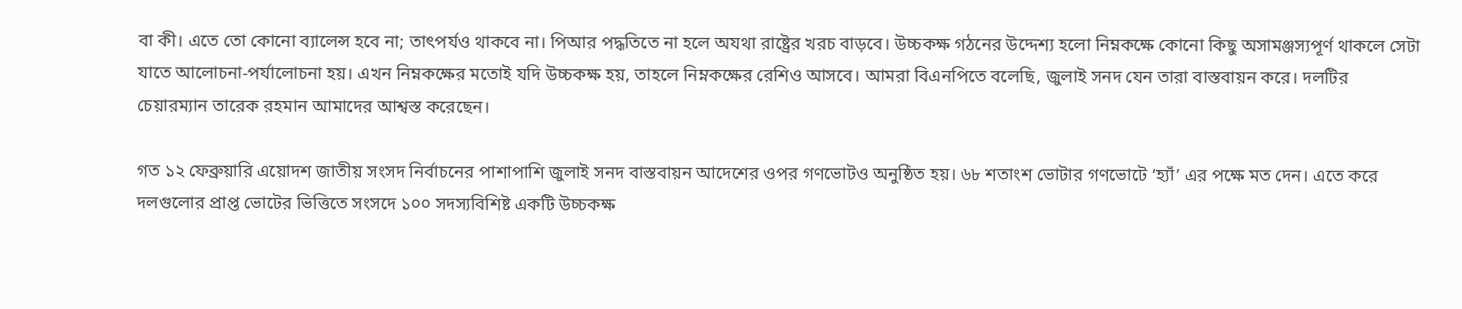বা কী। এতে তো কোনো ব্যালেন্স হবে না; তাৎপর্যও থাকবে না। পিআর পদ্ধতিতে না হলে অযথা রাষ্ট্রের খরচ বাড়বে। উচ্চকক্ষ গঠনের উদ্দেশ্য হলো নিম্নকক্ষে কোনো কিছু অসামঞ্জস্যপূর্ণ থাকলে সেটা যাতে আলোচনা-পর্যালোচনা হয়। এখন নিম্নকক্ষের মতোই যদি উচ্চকক্ষ হয়, তাহলে নিম্নকক্ষের রেশিও আসবে। আমরা বিএনপিতে বলেছি, জুলাই সনদ যেন তারা বাস্তবায়ন করে। দলটির চেয়ারম্যান তারেক রহমান আমাদের আশ্বস্ত করেছেন।

গত ১২ ফেব্রুয়ারি এয়োদশ জাতীয় সংসদ নির্বাচনের পাশাপাশি জুলাই সনদ বাস্তবায়ন আদেশের ওপর গণভোটও অনুষ্ঠিত হয়। ৬৮ শতাংশ ভোটার গণভোটে ‘হ্যাঁ’ এর পক্ষে মত দেন। এতে করে দলগুলোর প্রাপ্ত ভোটের ভিত্তিতে সংসদে ১০০ সদস্যবিশিষ্ট একটি উচ্চকক্ষ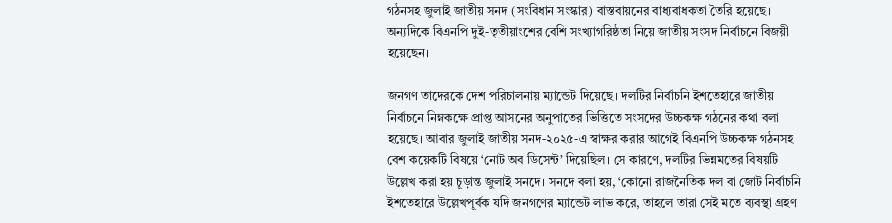গঠনসহ জুলাই জাতীয় সনদ (সংবিধান সংস্কার) বাস্তবায়নের বাধ্যবাধকতা তৈরি হয়েছে। অন্যদিকে বিএনপি দুই-তৃতীয়াংশের বেশি সংখ্যাগরিষ্ঠতা নিয়ে জাতীয় সংসদ নির্বাচনে বিজয়ী হয়েছেন।

জনগণ তাদেরকে দেশ পরিচালনায় ম্যান্ডেট দিয়েছে। দলটির নির্বাচনি ইশতেহারে জাতীয় নির্বাচনে নিম্নকক্ষে প্রাপ্ত আসনের অনুপাতের ভিত্তিতে সংসদের উচ্চকক্ষ গঠনের কথা বলা হয়েছে। আবার জুলাই জাতীয় সনদ-২০২৫-এ স্বাক্ষর করার আগেই বিএনপি উচ্চকক্ষ গঠনসহ বেশ কয়েকটি বিষয়ে ‘নোট অব ডিসেন্ট’ দিয়েছিল। সে কারণে, দলটির ভিন্নমতের বিষয়টি উল্লেখ করা হয় চূড়ান্ত জুলাই সনদে। সনদে বলা হয়, ‘কোনো রাজনৈতিক দল বা জোট নির্বাচনি ইশতেহারে উল্লেখপূর্বক যদি জনগণের ম্যান্ডেট লাভ করে, তাহলে তারা সেই মতে ব্যবস্থা গ্রহণ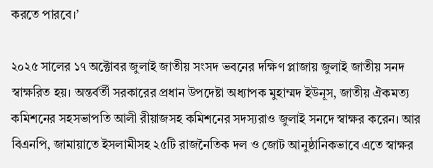করতে পারবে।’

২০২৫ সালের ১৭ অক্টোবর জুলাই জাতীয় সংসদ ভবনের দক্ষিণ প্লাজায় জুলাই জাতীয় সনদ স্বাক্ষরিত হয়। অন্তর্বর্তী সরকারের প্রধান উপদেষ্টা অধ্যাপক মুহাম্মদ ইউনূস, জাতীয় ঐকমত্য কমিশনের সহসভাপতি আলী রীয়াজসহ কমিশনের সদস্যরাও জুলাই সনদে স্বাক্ষর করেন। আর বিএনপি, জামায়াতে ইসলামীসহ ২৫টি রাজনৈতিক দল ও জোট আনুষ্ঠানিকভাবে এতে স্বাক্ষর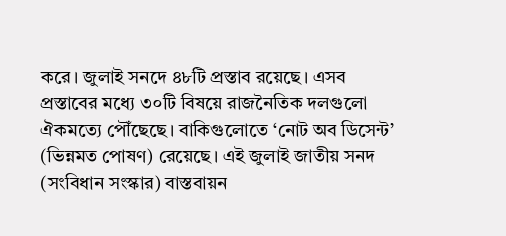করে। জুলাই সনদে ৪৮টি প্রস্তাব রয়েছে। এসব প্রস্তাবের মধ্যে ৩০টি বিষয়ে রাজনৈতিক দলগুলো ঐকমত্যে পৌঁছেছে। বাকিগুলোতে ‘নোট অব ডিসেন্ট’ (ভিন্নমত পোষণ) রেয়েছে। এই জুলাই জাতীয় সনদ (সংবিধান সংস্কার) বাস্তবায়ন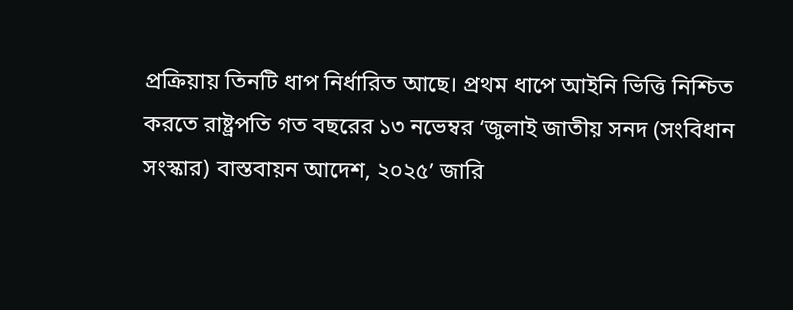প্রক্রিয়ায় তিনটি ধাপ নির্ধারিত আছে। প্রথম ধাপে আইনি ভিত্তি নিশ্চিত করতে রাষ্ট্রপতি গত বছরের ১৩ নভেম্বর ‘জুলাই জাতীয় সনদ (সংবিধান সংস্কার) বাস্তবায়ন আদেশ, ২০২৫’ জারি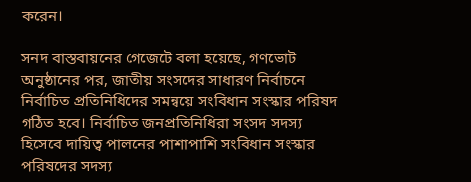করেন।

সনদ বাস্তবায়নের গেজেটে বলা হয়েছে, গণভোট অনুষ্ঠানের পর, জাতীয় সংসদের সাধারণ নির্বাচনে নির্বাচিত প্রতিনিধিদের সমন্বয়ে সংবিধান সংস্কার পরিষদ গঠিত হবে। নির্বাচিত জনপ্রতিনিধিরা সংসদ সদস্য হিসেবে দায়িত্ব পালনের পাশাপাশি সংবিধান সংস্কার পরিষদের সদস্য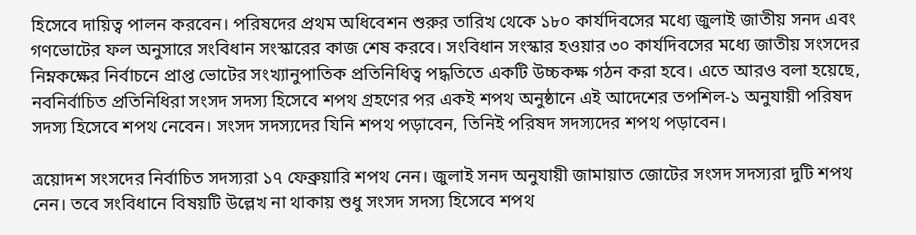হিসেবে দায়িত্ব পালন করবেন। পরিষদের প্রথম অধিবেশন শুরুর তারিখ থেকে ১৮০ কার্যদিবসের মধ্যে জুলাই জাতীয় সনদ এবং গণভোটের ফল অনুসারে সংবিধান সংস্কারের কাজ শেষ করবে। সংবিধান সংস্কার হওয়ার ৩০ কার্যদিবসের মধ্যে জাতীয় সংসদের নিম্নকক্ষের নির্বাচনে প্রাপ্ত ভোটের সংখ্যানুপাতিক প্রতিনিধিত্ব পদ্ধতিতে একটি উচ্চকক্ষ গঠন করা হবে। এতে আরও বলা হয়েছে, নবনির্বাচিত প্রতিনিধিরা সংসদ সদস্য হিসেবে শপথ গ্রহণের পর একই শপথ অনুষ্ঠানে এই আদেশের তপশিল-১ অনুযায়ী পরিষদ সদস্য হিসেবে শপথ নেবেন। সংসদ সদস্যদের যিনি শপথ পড়াবেন, তিনিই পরিষদ সদস্যদের শপথ পড়াবেন।

ত্রয়োদশ সংসদের নির্বাচিত সদস্যরা ১৭ ফেব্রুয়ারি শপথ নেন। জুলাই সনদ অনুযায়ী জামায়াত জোটের সংসদ সদস্যরা দুটি শপথ নেন। তবে সংবিধানে বিষয়টি উল্লেখ না থাকায় শুধু সংসদ সদস্য হিসেবে শপথ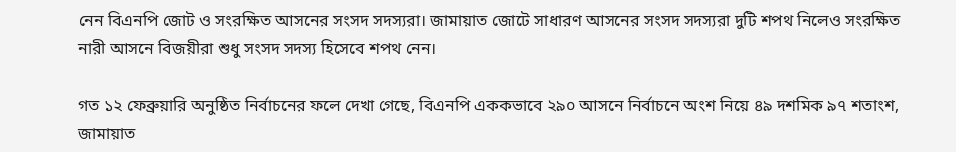নেন বিএনপি জোট ও সংরক্ষিত আসনের সংসদ সদস্যরা। জামায়াত জোটে সাধারণ আসনের সংসদ সদস্যরা দুটি শপথ নিলেও সংরক্ষিত নারী আসনে বিজয়ীরা শুধু সংসদ সদস্য হিসেবে শপথ নেন।

গত ১২ ফেব্রুয়ারি অনুষ্ঠিত নির্বাচনের ফলে দেখা গেছে, বিএনপি এককভাবে ২৯০ আসনে নির্বাচনে অংশ নিয়ে ৪৯ দশমিক ৯৭ শতাংশ, জামায়াত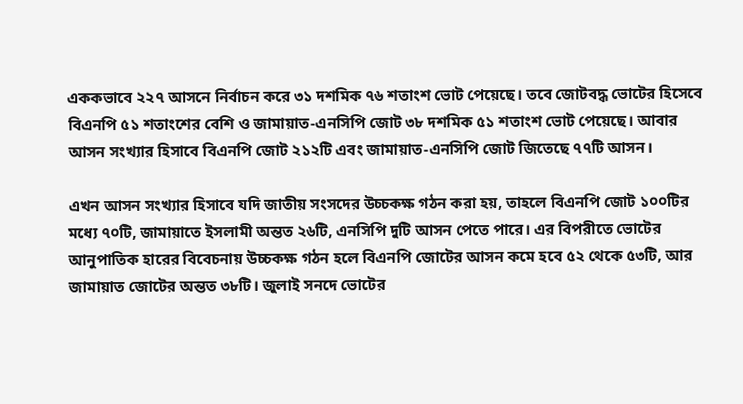এককভাবে ২২৭ আসনে নির্বাচন করে ৩১ দশমিক ৭৬ শতাংশ ভোট পেয়েছে। তবে জোটবদ্ধ ভোটের হিসেবে বিএনপি ৫১ শতাংশের বেশি ও জামায়াত-এনসিপি জোট ৩৮ দশমিক ৫১ শতাংশ ভোট পেয়েছে। আবার আসন সংখ্যার হিসাবে বিএনপি জোট ২১২টি এবং জামায়াত-এনসিপি জোট জিতেছে ৭৭টি আসন।

এখন আসন সংখ্যার হিসাবে যদি জাতীয় সংসদের উচ্চকক্ষ গঠন করা হয়, তাহলে বিএনপি জোট ১০০টির মধ্যে ৭০টি, জামায়াতে ইসলামী অন্তত ২৬টি, এনসিপি দুটি আসন পেতে পারে। এর বিপরীতে ভোটের আনুপাতিক হারের বিবেচনায় উচ্চকক্ষ গঠন হলে বিএনপি জোটের আসন কমে হবে ৫২ থেকে ৫৩টি, আর জামায়াত জোটের অন্তত ৩৮টি। জুলাই সনদে ভোটের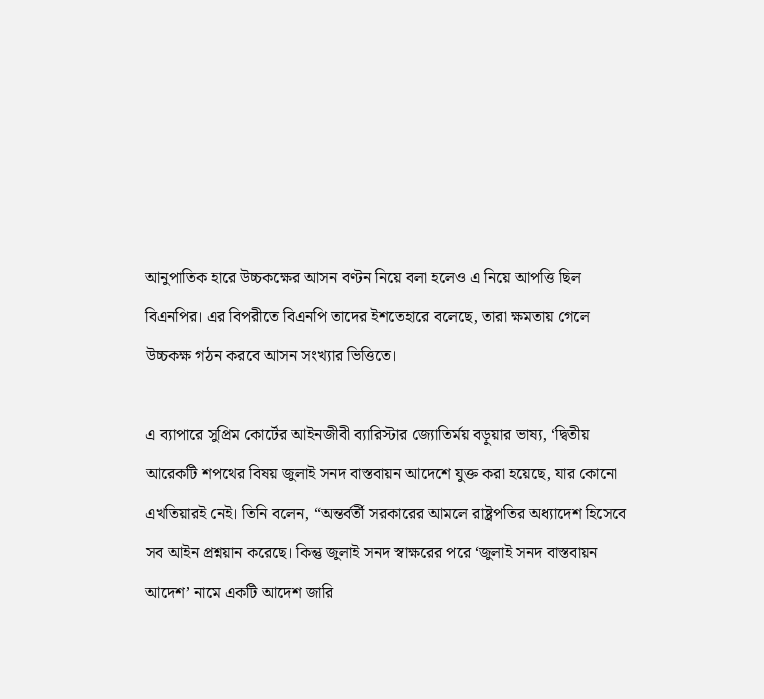আনুপাতিক হারে উচ্চকক্ষের আসন বণ্টন নিয়ে বলা হলেও এ নিয়ে আপত্তি ছিল বিএনপির। এর বিপরীতে বিএনপি তাদের ইশতেহারে বলেছে, তারা ক্ষমতায় গেলে উচ্চকক্ষ গঠন করবে আসন সংখ্যার ভিত্তিতে।

এ ব্যাপারে সুপ্রিম কোর্টের আইনজীবী ব্যারিস্টার জ্যোতির্ময় বড়ুয়ার ভাষ্য, ‘দ্বিতীয় আরেকটি শপথের বিষয় জুলাই সনদ বাস্তবায়ন আদেশে যুক্ত করা হয়েছে, যার কোনো এখতিয়ারই নেই। তিনি বলেন, “অন্তর্বর্তী সরকারের আমলে রাষ্ট্রপতির অধ্যাদেশ হিসেবে সব আইন প্রশ্নয়ান করেছে। কিন্তু জুলাই সনদ স্বাক্ষরের পরে ‘জুলাই সনদ বাস্তবায়ন আদেশ’ নামে একটি আদেশ জারি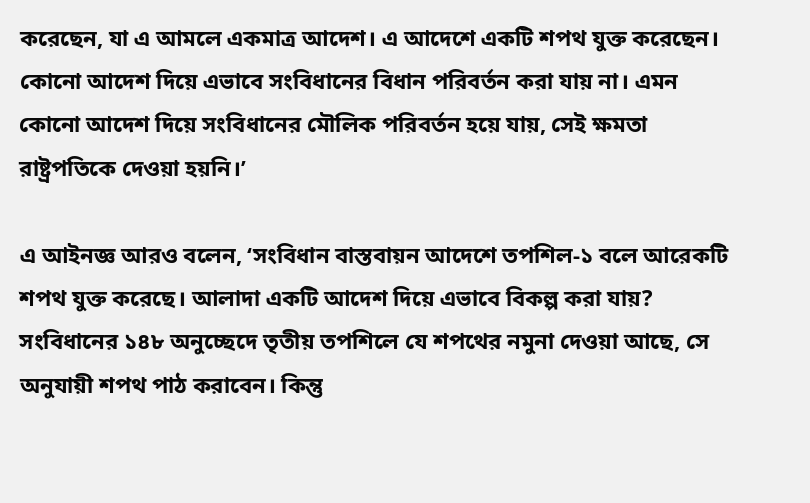করেছেন, যা এ আমলে একমাত্র আদেশ। এ আদেশে একটি শপথ যুক্ত করেছেন। কোনো আদেশ দিয়ে এভাবে সংবিধানের বিধান পরিবর্তন করা যায় না। এমন কোনো আদেশ দিয়ে সংবিধানের মৌলিক পরিবর্তন হয়ে যায়, সেই ক্ষমতা রাষ্ট্রপতিকে দেওয়া হয়নি।’

এ আইনজ্ঞ আরও বলেন, ‘সংবিধান বাস্তবায়ন আদেশে তপশিল-১ বলে আরেকটি শপথ যুক্ত করেছে। আলাদা একটি আদেশ দিয়ে এভাবে বিকল্প করা যায়? সংবিধানের ১৪৮ অনুচ্ছেদে তৃতীয় তপশিলে যে শপথের নমুনা দেওয়া আছে, সে অনুযায়ী শপথ পাঠ করাবেন। কিন্তু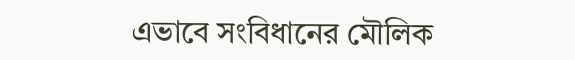এভাবে সংবিধানের মৌলিক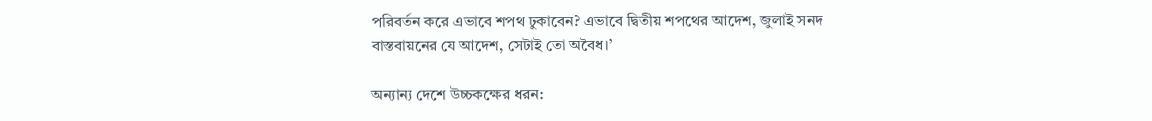পরিবর্তন করে এভাবে শপথ ঢুকাবেন? এভাবে দ্বিতীয় শপথের আদেশ, জুলাই সনদ বাস্তবায়নের যে আদেশ, সেটাই তো অবৈধ।’

অন্যান্য দেশে উচ্চকক্ষের ধরন: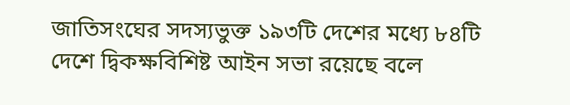জাতিসংঘের সদস্যভুক্ত ১৯৩টি দেশের মধ্যে ৮৪টি দেশে দ্বিকক্ষবিশিষ্ট আইন সভা রয়েছে বলে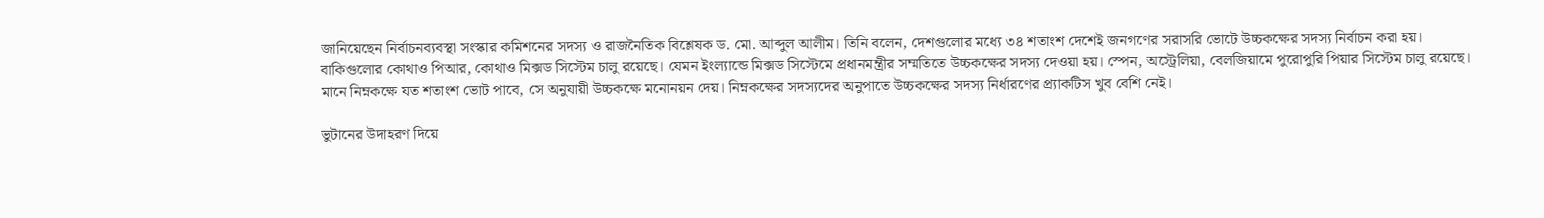জানিয়েছেন নির্বাচনব্যবস্থা সংস্কার কমিশনের সদস্য ও রাজনৈতিক বিশ্লেষক ড. মো. আব্দুল আলীম। তিনি বলেন, দেশগুলোর মধ্যে ৩৪ শতাংশ দেশেই জনগণের সরাসরি ভোটে উচ্চকক্ষের সদস্য নির্বাচন করা হয়। বাকিগুলোর কোথাও পিআর, কোথাও মিক্সড সিস্টেম চালু রয়েছে। যেমন ইংল্যান্ডে মিক্সড সিস্টেমে প্রধানমন্ত্রীর সম্মতিতে উচ্চকক্ষের সদস্য দেওয়া হয়। স্পেন, অস্ট্রেলিয়া, বেলজিয়ামে পুরোপুরি পিয়ার সিস্টেম চালু রয়েছে। মানে নিম্নকক্ষে যত শতাংশ ভোট পাবে, সে অনুযায়ী উচ্চকক্ষে মনোনয়ন দেয়। নিম্নকক্ষের সদস্যদের অনুপাতে উচ্চকক্ষের সদস্য নির্ধারণের প্র্যাকটিস খুব বেশি নেই।

ভুটানের উদাহরণ দিয়ে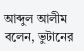আব্দুল আলীম বলেন, ভুটানের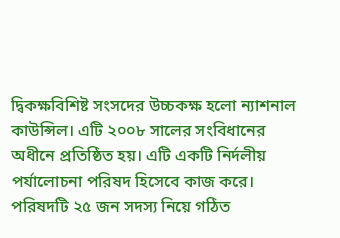দ্বিকক্ষবিশিষ্ট সংসদের উচ্চকক্ষ হলো ন্যাশনাল কাউন্সিল। এটি ২০০৮ সালের সংবিধানের অধীনে প্রতিষ্ঠিত হয়। এটি একটি নির্দলীয় পর্যালোচনা পরিষদ হিসেবে কাজ করে। পরিষদটি ২৫ জন সদস্য নিয়ে গঠিত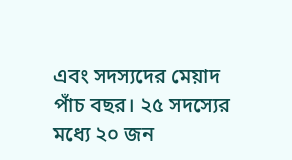এবং সদস্যদের মেয়াদ পাঁচ বছর। ২৫ সদস্যের মধ্যে ২০ জন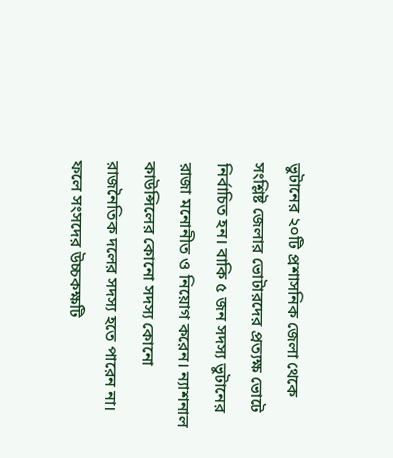ভুটানের ২০টি প্রশাসনিক জেলা থেকে সংশ্লিষ্ট জেলার ভোটারদের প্রত্যক্ষ ভোটে নির্বাচিত হন। বাকি ৫ জন সদস্য ভুটানের রাজা মনোনীত ও নিয়োগ করেন। ন্যাশনাল কাউন্সিলের কোনো সদস্য কোনো রাজনৈতিক দলের সদস্য হতে পারেন না। ফলে সংসদের উচ্চকক্ষটি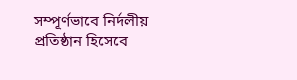সম্পূর্ণভাবে নির্দলীয় প্রতিষ্ঠান হিসেবে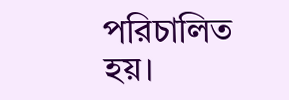পরিচালিত হয়।